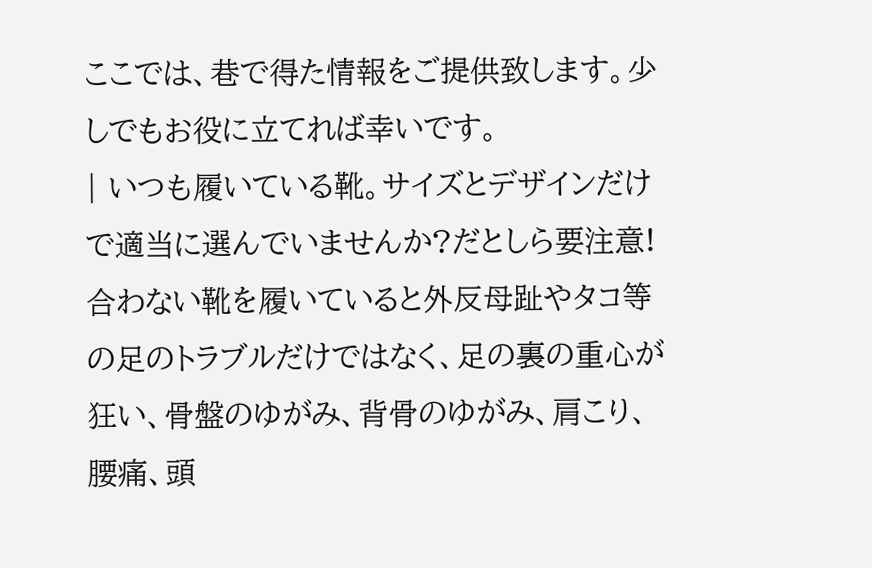ここでは、巷で得た情報をご提供致します。少しでもお役に立てれば幸いです。
| いつも履いている靴。サイズとデザインだけで適当に選んでいませんか?だとしら要注意!合わない靴を履いていると外反母趾やタコ等の足のトラブルだけではなく、足の裏の重心が狂い、骨盤のゆがみ、背骨のゆがみ、肩こり、腰痛、頭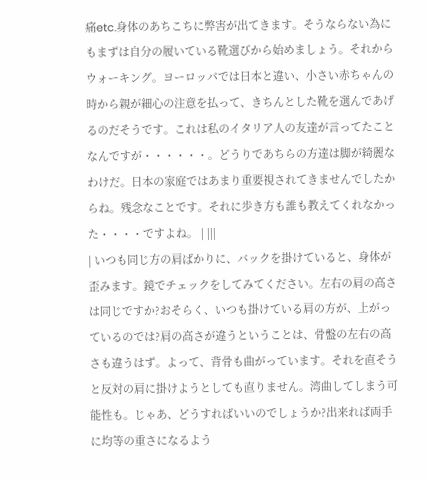痛etc.身体のあちこちに弊害が出てきます。そうならない為にもまずは自分の履いている靴選びから始めましょう。それからウォーキング。ヨーロッパでは日本と違い、小さい赤ちゃんの時から親が細心の注意を払って、きちんとした靴を選んであげるのだそうです。これは私のイタリア人の友達が言ってたことなんですが・・・・・・。どうりであちらの方達は脚が綺麗なわけだ。日本の家庭ではあまり重要視されてきませんでしたからね。残念なことです。それに歩き方も誰も教えてくれなかった・・・・ですよね。 | |||
| いつも同じ方の肩ばかりに、バックを掛けていると、身体が歪みます。鏡でチェックをしてみてください。左右の肩の高さは同じですか?おそらく、いつも掛けている肩の方が、上がっているのでは?肩の高さが違うということは、骨盤の左右の高さも違うはず。よって、背骨も曲がっています。それを直そうと反対の肩に掛けようとしても直りません。湾曲してしまう可能性も。じゃあ、どうすればいいのでしょうか?出来れば両手に均等の重さになるよう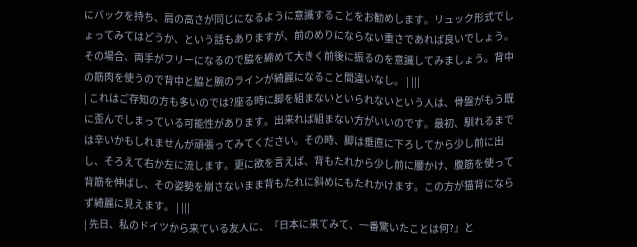にバックを持ち、肩の高さが同じになるように意識することをお勧めします。リュック形式でしょってみてはどうか、という話もありますが、前のめりにならない重さであれば良いでしょう。その場合、両手がフリーになるので脇を締めて大きく前後に振るのを意識してみましょう。背中の筋肉を使うので背中と脇と腕のラインが綺麗になること間違いなし。 | |||
| これはご存知の方も多いのでは?座る時に脚を組まないといられないという人は、骨盤がもう既に歪んでしまっている可能性があります。出来れば組まない方がいいのです。最初、馴れるまでは辛いかもしれませんが頑張ってみてください。その時、脚は垂直に下ろしてから少し前に出し、そろえて右か左に流します。更に欲を言えば、背もたれから少し前に腰かけ、腹筋を使って背筋を伸ばし、その姿勢を崩さないまま背もたれに斜めにもたれかけます。この方が猫背にならず綺麗に見えます。 | |||
| 先日、私のドイツから来ている友人に、『日本に来てみて、一番驚いたことは何?』と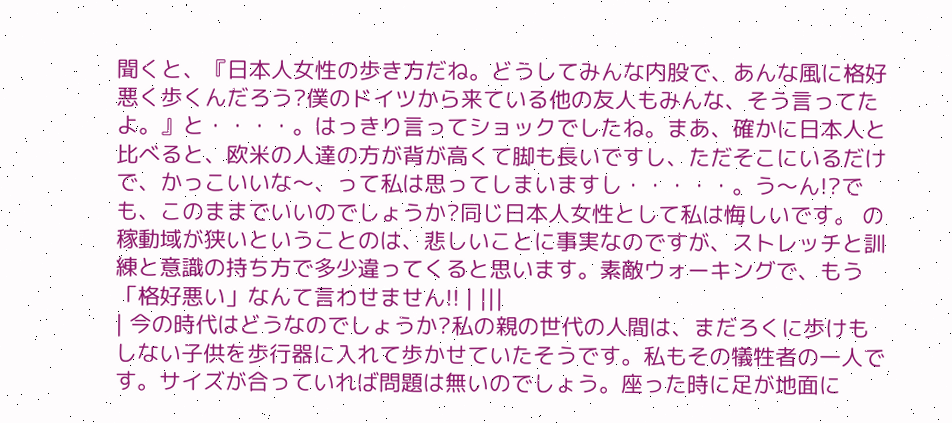聞くと、『日本人女性の歩き方だね。どうしてみんな内股で、あんな風に格好悪く歩くんだろう?僕のドイツから来ている他の友人もみんな、そう言ってたよ。』と・・・・。はっきり言ってショックでしたね。まあ、確かに日本人と比べると、欧米の人達の方が背が高くて脚も長いですし、ただそこにいるだけで、かっこいいな〜、って私は思ってしまいますし・・・・・。う〜ん!?でも、このままでいいのでしょうか?同じ日本人女性として私は悔しいです。 の稼動域が狭いということのは、悲しいことに事実なのですが、ストレッチと訓練と意識の持ち方で多少違ってくると思います。素敵ウォーキングで、もう「格好悪い」なんて言わせません!! | |||
| 今の時代はどうなのでしょうか?私の親の世代の人間は、まだろくに歩けもしない子供を歩行器に入れて歩かせていたそうです。私もその犠牲者の一人です。サイズが合っていれば問題は無いのでしょう。座った時に足が地面に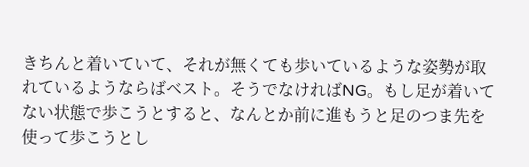きちんと着いていて、それが無くても歩いているような姿勢が取れているようならばベスト。そうでなければNG。もし足が着いてない状態で歩こうとすると、なんとか前に進もうと足のつま先を使って歩こうとし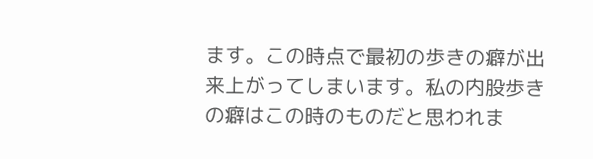ます。この時点で最初の歩きの癖が出来上がってしまいます。私の内股歩きの癖はこの時のものだと思われま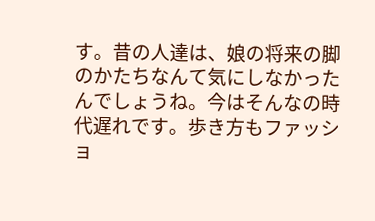す。昔の人達は、娘の将来の脚のかたちなんて気にしなかったんでしょうね。今はそんなの時代遅れです。歩き方もファッショ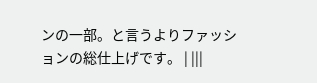ンの一部。と言うよりファッションの総仕上げです。 | |||